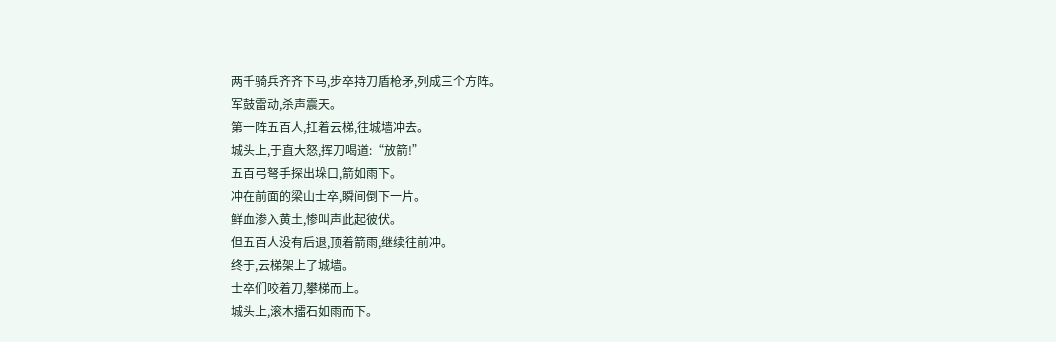两千骑兵齐齐下马,步卒持刀盾枪矛,列成三个方阵。
军鼓雷动,杀声震天。
第一阵五百人,扛着云梯,往城墙冲去。
城头上,于直大怒,挥刀喝道:“放箭!”
五百弓弩手探出垛口,箭如雨下。
冲在前面的梁山士卒,瞬间倒下一片。
鲜血渗入黄土,惨叫声此起彼伏。
但五百人没有后退,顶着箭雨,继续往前冲。
终于,云梯架上了城墙。
士卒们咬着刀,攀梯而上。
城头上,滚木擂石如雨而下。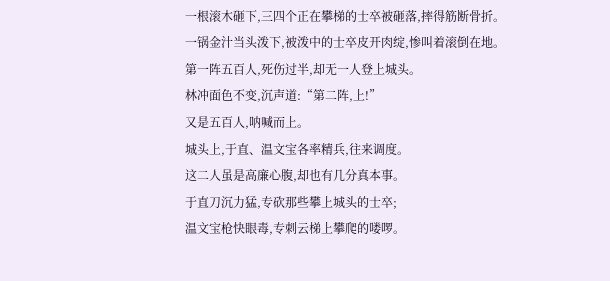一根滚木砸下,三四个正在攀梯的士卒被砸落,摔得筋断骨折。
一锅金汁当头泼下,被泼中的士卒皮开肉绽,惨叫着滚倒在地。
第一阵五百人,死伤过半,却无一人登上城头。
林冲面色不变,沉声道:“第二阵,上!”
又是五百人,呐喊而上。
城头上,于直、温文宝各率精兵,往来调度。
这二人虽是高廉心腹,却也有几分真本事。
于直刀沉力猛,专砍那些攀上城头的士卒;
温文宝枪快眼毒,专刺云梯上攀爬的喽啰。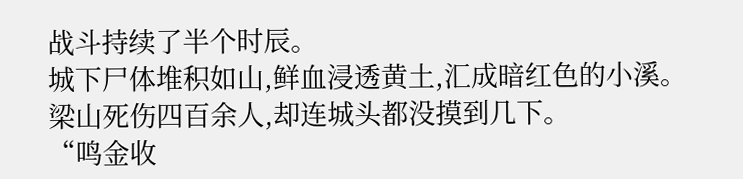战斗持续了半个时辰。
城下尸体堆积如山,鲜血浸透黄土,汇成暗红色的小溪。
梁山死伤四百余人,却连城头都没摸到几下。
“鸣金收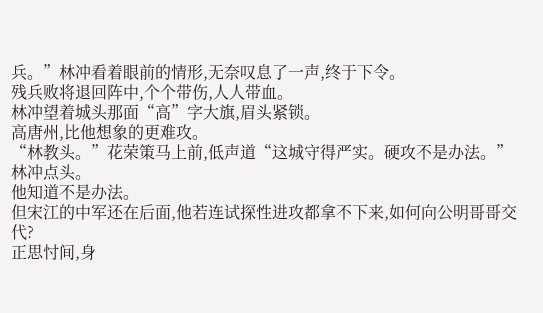兵。”林冲看着眼前的情形,无奈叹息了一声,终于下令。
残兵败将退回阵中,个个带伤,人人带血。
林冲望着城头那面“高”字大旗,眉头紧锁。
高唐州,比他想象的更难攻。
“林教头。”花荣策马上前,低声道“这城守得严实。硬攻不是办法。”
林冲点头。
他知道不是办法。
但宋江的中军还在后面,他若连试探性进攻都拿不下来,如何向公明哥哥交代?
正思忖间,身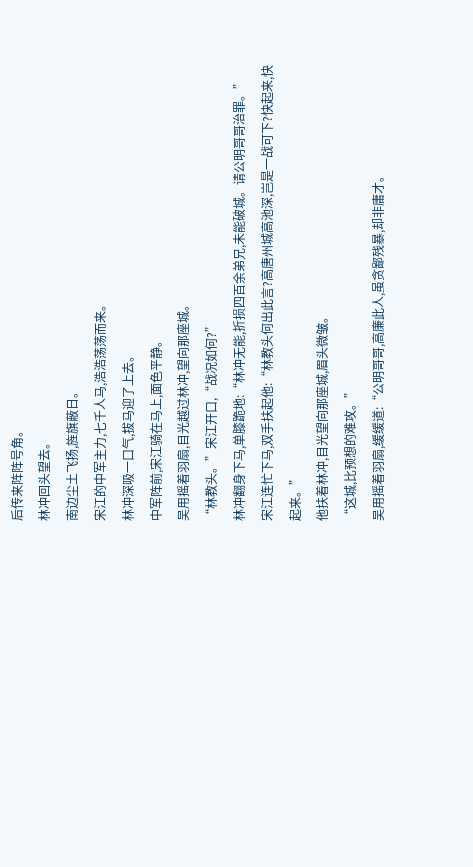后传来阵阵号角。
林冲回头望去。
南边尘土飞扬,旌旗蔽日。
宋江的中军主力,七千人马,浩浩荡荡而来。
林冲深吸一口气,拔马迎了上去。
中军阵前,宋江骑在马上,面色平静。
吴用摇着羽扇,目光越过林冲,望向那座城。
“林教头。”宋江开口,“战况如何?”
林冲翻身下马,单膝跪地:“林冲无能,折损四百余弟兄,未能破城。请公明哥哥治罪。”
宋江连忙下马,双手扶起他:“林教头何出此言?高唐州城高池深,岂是一战可下?快起来,快起来。”
他扶着林冲,目光望向那座城,眉头微皱。
“这城,比预想的难攻。”
吴用摇着羽扇,缓缓道:“公明哥哥,高廉此人,虽贪鄙残暴,却非庸才。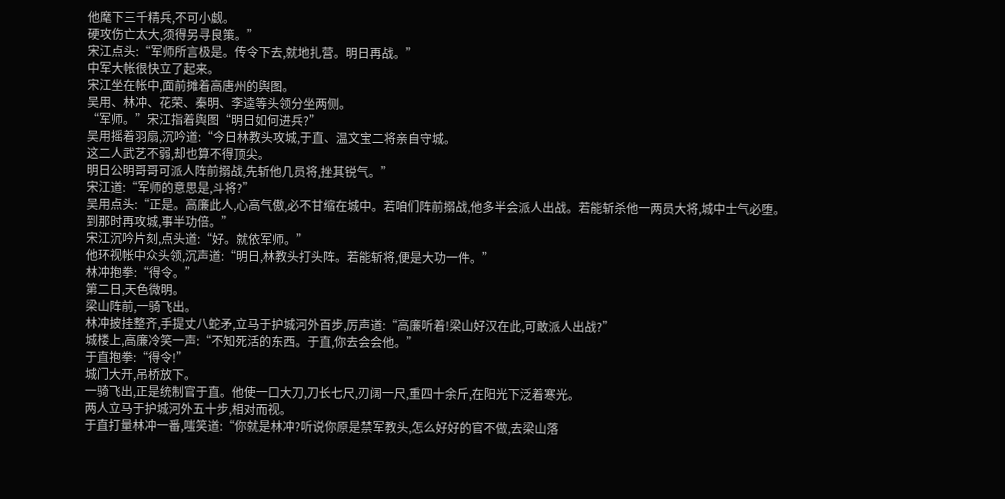他麾下三千精兵,不可小觑。
硬攻伤亡太大,须得另寻良策。”
宋江点头:“军师所言极是。传令下去,就地扎营。明日再战。”
中军大帐很快立了起来。
宋江坐在帐中,面前摊着高唐州的舆图。
吴用、林冲、花荣、秦明、李逵等头领分坐两侧。
“军师。”宋江指着舆图“明日如何进兵?”
吴用摇着羽扇,沉吟道:“今日林教头攻城,于直、温文宝二将亲自守城。
这二人武艺不弱,却也算不得顶尖。
明日公明哥哥可派人阵前搦战,先斩他几员将,挫其锐气。”
宋江道:“军师的意思是,斗将?”
吴用点头:“正是。高廉此人,心高气傲,必不甘缩在城中。若咱们阵前搦战,他多半会派人出战。若能斩杀他一两员大将,城中士气必堕。到那时再攻城,事半功倍。”
宋江沉吟片刻,点头道:“好。就依军师。”
他环视帐中众头领,沉声道:“明日,林教头打头阵。若能斩将,便是大功一件。”
林冲抱拳:“得令。”
第二日,天色微明。
梁山阵前,一骑飞出。
林冲披挂整齐,手提丈八蛇矛,立马于护城河外百步,厉声道:“高廉听着!梁山好汉在此,可敢派人出战?”
城楼上,高廉冷笑一声:“不知死活的东西。于直,你去会会他。”
于直抱拳:“得令!”
城门大开,吊桥放下。
一骑飞出,正是统制官于直。他使一口大刀,刀长七尺,刃阔一尺,重四十余斤,在阳光下泛着寒光。
两人立马于护城河外五十步,相对而视。
于直打量林冲一番,嗤笑道:“你就是林冲?听说你原是禁军教头,怎么好好的官不做,去梁山落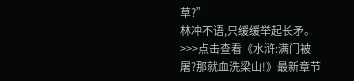草?”
林冲不语,只缓缓举起长矛。
>>>点击查看《水浒:满门被屠?那就血洗梁山!》最新章节